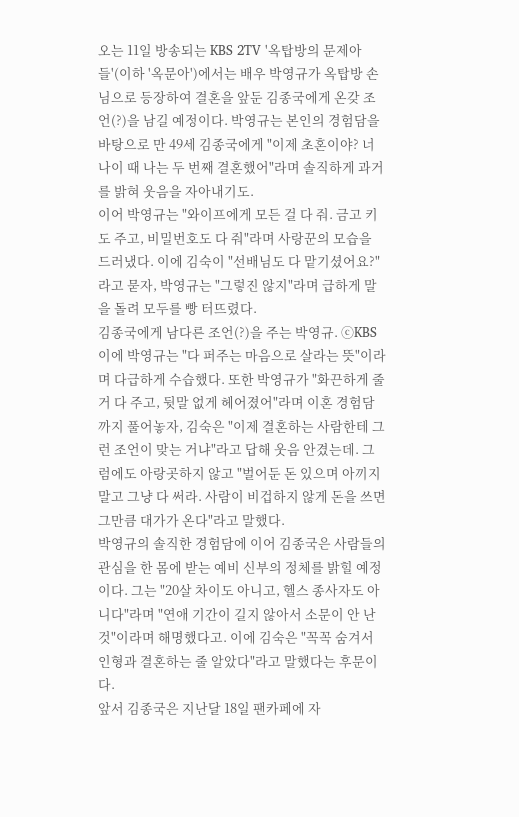오는 11일 방송되는 KBS 2TV '옥탑방의 문제아들'(이하 '옥문아')에서는 배우 박영규가 옥탑방 손님으로 등장하여 결혼을 앞둔 김종국에게 온갖 조언(?)을 남길 예정이다. 박영규는 본인의 경험담을 바탕으로 만 49세 김종국에게 "이제 초혼이야? 너 나이 때 나는 두 번째 결혼했어"라며 솔직하게 과거를 밝혀 웃음을 자아내기도.
이어 박영규는 "와이프에게 모든 걸 다 줘. 금고 키도 주고, 비밀번호도 다 줘"라며 사랑꾼의 모습을 드러냈다. 이에 김숙이 "선배님도 다 맡기셨어요?"라고 묻자, 박영규는 "그렇진 않지"라며 급하게 말을 돌려 모두를 빵 터뜨렸다.
김종국에게 남다른 조언(?)을 주는 박영규. ⓒKBS
이에 박영규는 "다 퍼주는 마음으로 살라는 뜻"이라며 다급하게 수습했다. 또한 박영규가 "화끈하게 줄 거 다 주고, 뒷말 없게 헤어졌어"라며 이혼 경험담까지 풀어놓자, 김숙은 "이제 결혼하는 사람한테 그런 조언이 맞는 거냐"라고 답해 웃음 안겼는데. 그럼에도 아랑곳하지 않고 "벌어둔 돈 있으며 아끼지 말고 그냥 다 써라. 사람이 비겁하지 않게 돈을 쓰면 그만큼 대가가 온다"라고 말했다.
박영규의 솔직한 경험담에 이어 김종국은 사람들의 관심을 한 몸에 받는 예비 신부의 정체를 밝힐 예정이다. 그는 "20살 차이도 아니고, 헬스 종사자도 아니다"라며 "연애 기간이 길지 않아서 소문이 안 난 것"이라며 해명했다고. 이에 김숙은 "꼭꼭 숨겨서 인형과 결혼하는 줄 알았다"라고 말했다는 후문이다.
앞서 김종국은 지난달 18일 팬카페에 자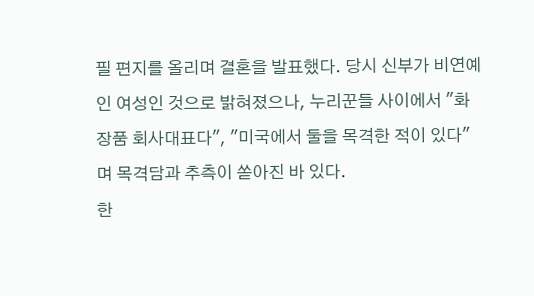필 편지를 올리며 결혼을 발표했다. 당시 신부가 비연예인 여성인 것으로 밝혀졌으나, 누리꾼들 사이에서 "화장품 회사대표다", "미국에서 둘을 목격한 적이 있다"며 목격담과 추측이 쏟아진 바 있다.
한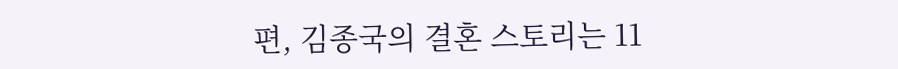편, 김종국의 결혼 스토리는 11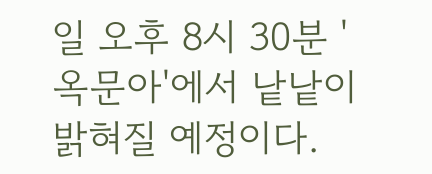일 오후 8시 30분 '옥문아'에서 낱낱이 밝혀질 예정이다.